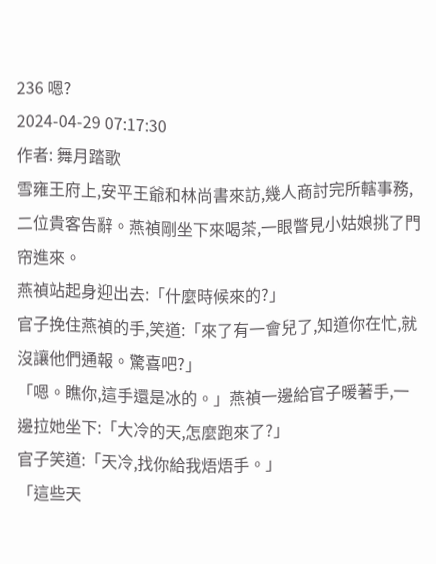236 嗯?
2024-04-29 07:17:30
作者: 舞月踏歌
雪雍王府上,安平王爺和林尚書來訪,幾人商討完所轄事務,二位貴客告辭。燕禎剛坐下來喝茶,一眼瞥見小姑娘挑了門帘進來。
燕禎站起身迎出去:「什麼時候來的?」
官子挽住燕禎的手,笑道:「來了有一會兒了,知道你在忙,就沒讓他們通報。驚喜吧?」
「嗯。瞧你,這手還是冰的。」燕禎一邊給官子暖著手,一邊拉她坐下:「大冷的天,怎麼跑來了?」
官子笑道:「天冷,找你給我焐焐手。」
「這些天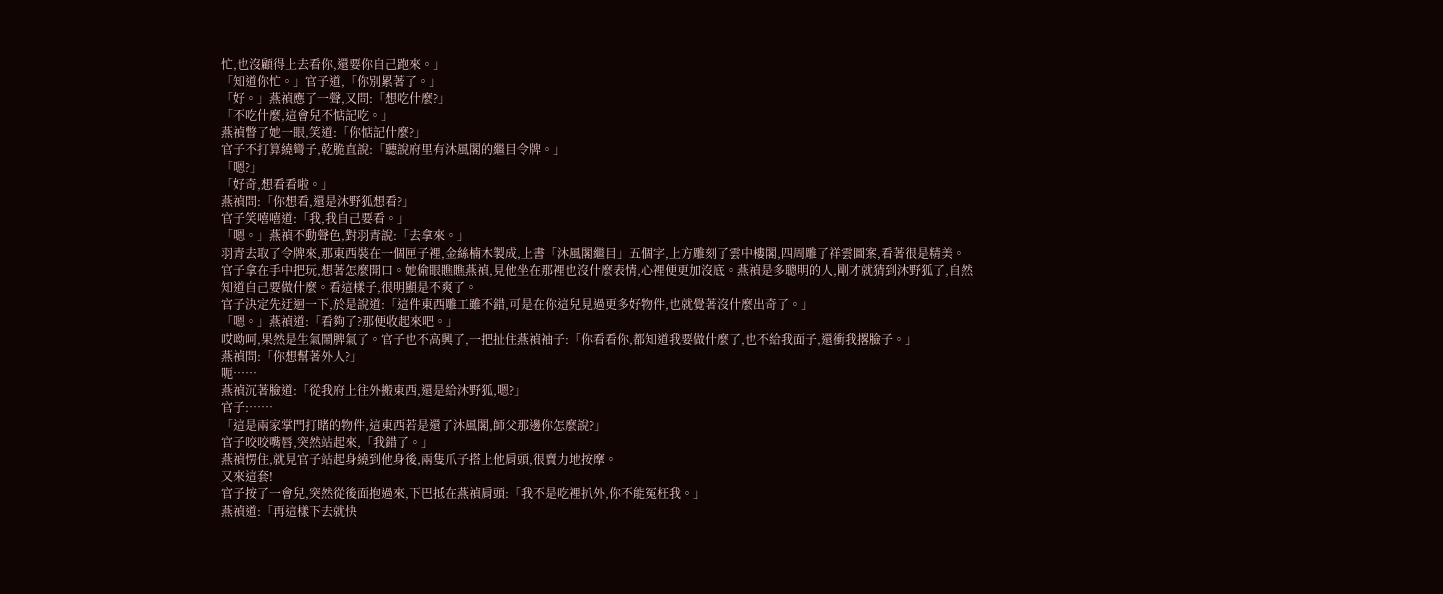忙,也沒顧得上去看你,還要你自己跑來。」
「知道你忙。」官子道,「你別累著了。」
「好。」燕禎應了一聲,又問:「想吃什麼?」
「不吃什麼,這會兒不惦記吃。」
燕禎瞥了她一眼,笑道:「你惦記什麼?」
官子不打算繞彎子,乾脆直說:「聽說府里有沐風閣的繼目令牌。」
「嗯?」
「好奇,想看看啦。」
燕禎問:「你想看,還是沐野狐想看?」
官子笑嘻嘻道:「我,我自己要看。」
「嗯。」燕禎不動聲色,對羽青說:「去拿來。」
羽青去取了令牌來,那東西裝在一個匣子裡,金絲楠木製成,上書「沐風閣繼目」五個字,上方雕刻了雲中樓閣,四周雕了祥雲圖案,看著很是精美。
官子拿在手中把玩,想著怎麼開口。她偷眼瞧瞧燕禎,見他坐在那裡也沒什麼表情,心裡便更加沒底。燕禎是多聰明的人,剛才就猜到沐野狐了,自然知道自己要做什麼。看這樣子,很明顯是不爽了。
官子決定先迂迴一下,於是說道:「這件東西雕工雖不錯,可是在你這兒見過更多好物件,也就覺著沒什麼出奇了。」
「嗯。」燕禎道:「看夠了?那便收起來吧。」
哎呦呵,果然是生氣鬧脾氣了。官子也不高興了,一把扯住燕禎袖子:「你看看你,都知道我要做什麼了,也不給我面子,還衝我撂臉子。」
燕禎問:「你想幫著外人?」
呃……
燕禎沉著臉道:「從我府上往外搬東西,還是給沐野狐,嗯?」
官子:……
「這是兩家掌門打賭的物件,這東西若是還了沐風閣,師父那邊你怎麼說?」
官子咬咬嘴唇,突然站起來,「我錯了。」
燕禎愣住,就見官子站起身繞到他身後,兩隻爪子搭上他肩頭,很賣力地按摩。
又來這套!
官子按了一會兒,突然從後面抱過來,下巴抵在燕禎肩頭:「我不是吃裡扒外,你不能冤枉我。」
燕禎道:「再這樣下去就快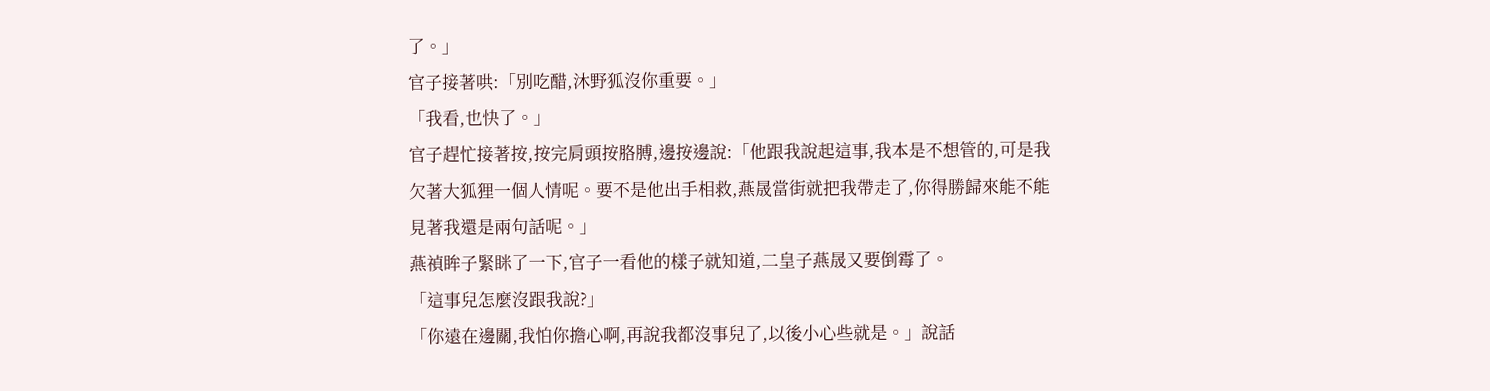了。」
官子接著哄:「別吃醋,沐野狐沒你重要。」
「我看,也快了。」
官子趕忙接著按,按完肩頭按胳膊,邊按邊說:「他跟我說起這事,我本是不想管的,可是我欠著大狐狸一個人情呢。要不是他出手相救,燕晟當街就把我帶走了,你得勝歸來能不能見著我還是兩句話呢。」
燕禎眸子緊眯了一下,官子一看他的樣子就知道,二皇子燕晟又要倒霉了。
「這事兒怎麼沒跟我說?」
「你遠在邊關,我怕你擔心啊,再說我都沒事兒了,以後小心些就是。」說話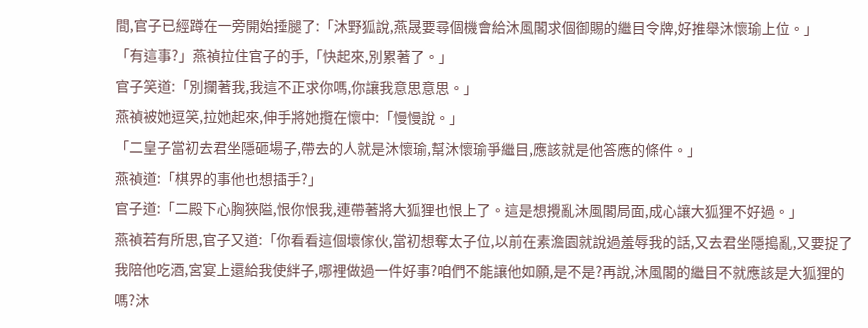間,官子已經蹲在一旁開始捶腿了:「沐野狐說,燕晟要尋個機會給沐風閣求個御賜的繼目令牌,好推舉沐懷瑜上位。」
「有這事?」燕禎拉住官子的手,「快起來,別累著了。」
官子笑道:「別攔著我,我這不正求你嗎,你讓我意思意思。」
燕禎被她逗笑,拉她起來,伸手將她攬在懷中:「慢慢說。」
「二皇子當初去君坐隱砸場子,帶去的人就是沐懷瑜,幫沐懷瑜爭繼目,應該就是他答應的條件。」
燕禎道:「棋界的事他也想插手?」
官子道:「二殿下心胸狹隘,恨你恨我,連帶著將大狐狸也恨上了。這是想攪亂沐風閣局面,成心讓大狐狸不好過。」
燕禎若有所思,官子又道:「你看看這個壞傢伙,當初想奪太子位,以前在素澹園就說過羞辱我的話,又去君坐隱搗亂,又要捉了我陪他吃酒,宮宴上還給我使絆子,哪裡做過一件好事?咱們不能讓他如願,是不是?再說,沐風閣的繼目不就應該是大狐狸的嗎?沐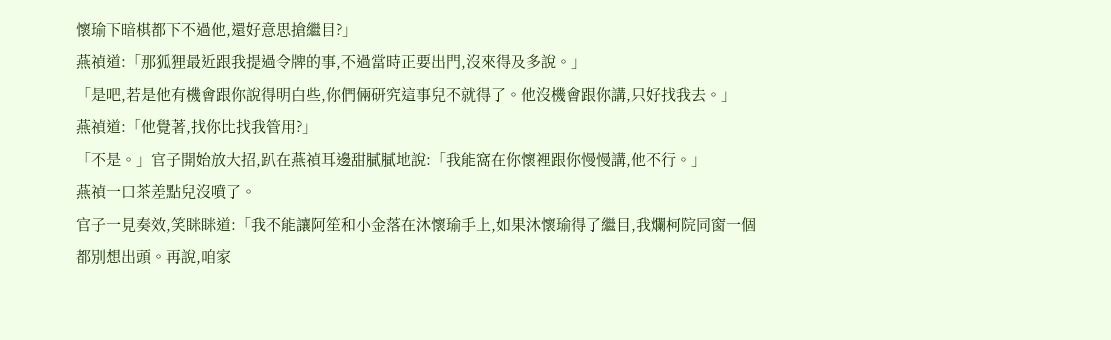懷瑜下暗棋都下不過他,還好意思搶繼目?」
燕禎道:「那狐狸最近跟我提過令牌的事,不過當時正要出門,沒來得及多說。」
「是吧,若是他有機會跟你說得明白些,你們倆研究這事兒不就得了。他沒機會跟你講,只好找我去。」
燕禎道:「他覺著,找你比找我管用?」
「不是。」官子開始放大招,趴在燕禎耳邊甜膩膩地說:「我能窩在你懷裡跟你慢慢講,他不行。」
燕禎一口茶差點兒沒噴了。
官子一見奏效,笑眯眯道:「我不能讓阿笙和小金落在沐懷瑜手上,如果沐懷瑜得了繼目,我爛柯院同窗一個都別想出頭。再說,咱家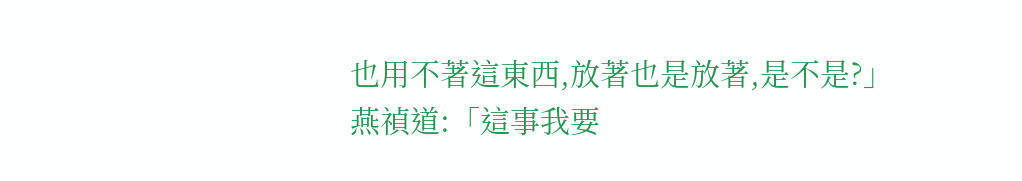也用不著這東西,放著也是放著,是不是?」
燕禎道:「這事我要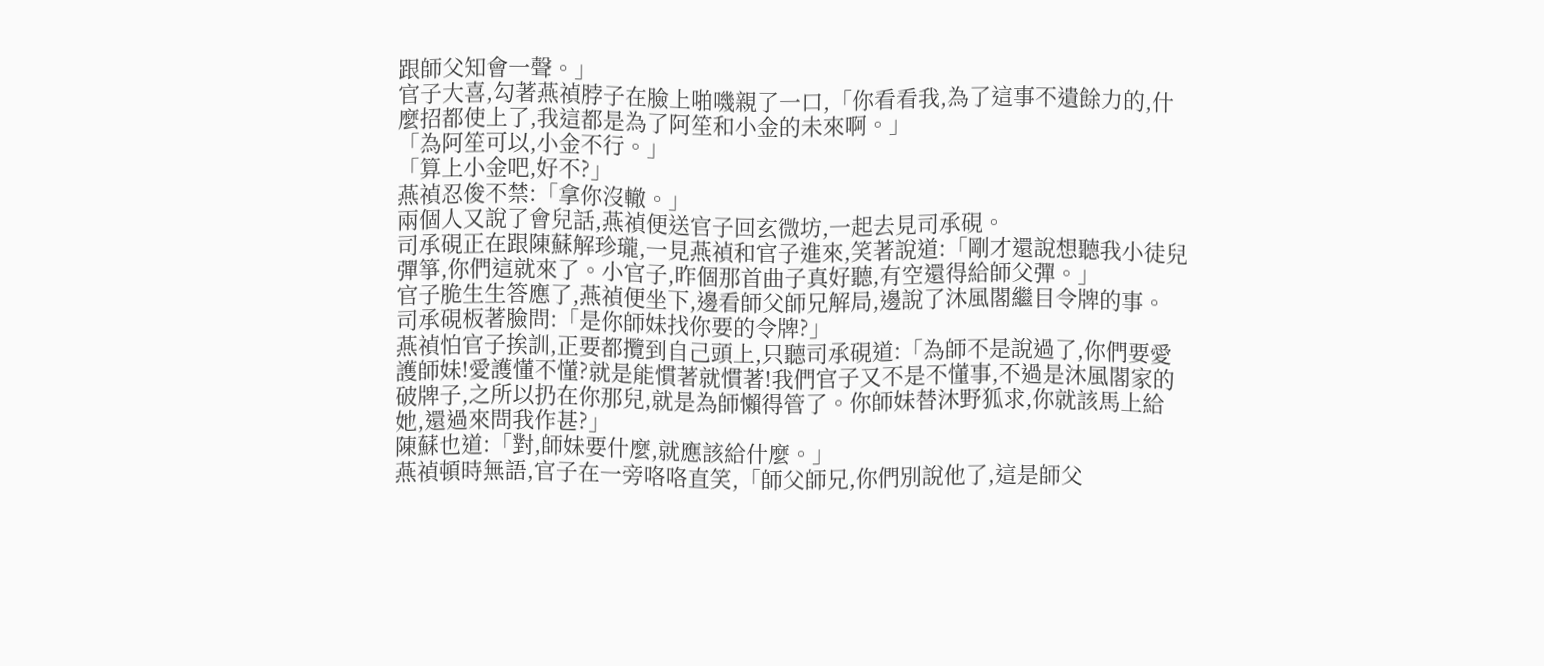跟師父知會一聲。」
官子大喜,勾著燕禎脖子在臉上啪嘰親了一口,「你看看我,為了這事不遺餘力的,什麼招都使上了,我這都是為了阿笙和小金的未來啊。」
「為阿笙可以,小金不行。」
「算上小金吧,好不?」
燕禎忍俊不禁:「拿你沒轍。」
兩個人又說了會兒話,燕禎便送官子回玄微坊,一起去見司承硯。
司承硯正在跟陳蘇解珍瓏,一見燕禎和官子進來,笑著說道:「剛才還說想聽我小徒兒彈箏,你們這就來了。小官子,昨個那首曲子真好聽,有空還得給師父彈。」
官子脆生生答應了,燕禎便坐下,邊看師父師兄解局,邊說了沐風閣繼目令牌的事。
司承硯板著臉問:「是你師妹找你要的令牌?」
燕禎怕官子挨訓,正要都攬到自己頭上,只聽司承硯道:「為師不是說過了,你們要愛護師妹!愛護懂不懂?就是能慣著就慣著!我們官子又不是不懂事,不過是沐風閣家的破牌子,之所以扔在你那兒,就是為師懶得管了。你師妹替沐野狐求,你就該馬上給她,還過來問我作甚?」
陳蘇也道:「對,師妹要什麼,就應該給什麼。」
燕禎頓時無語,官子在一旁咯咯直笑,「師父師兄,你們別說他了,這是師父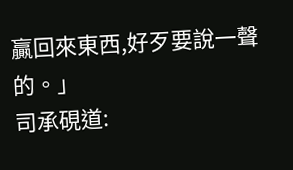贏回來東西,好歹要說一聲的。」
司承硯道: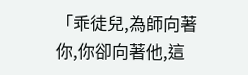「乖徒兒,為師向著你,你卻向著他,這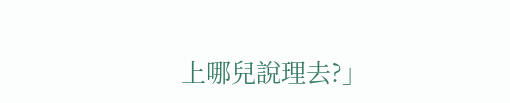上哪兒說理去?」